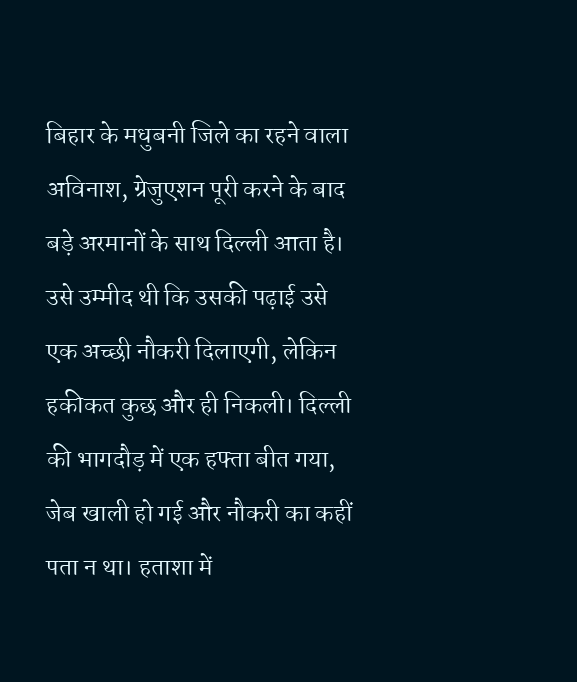बिहार के मधुबनी जिले का रहने वाला अविनाश, ग्रेजुएशन पूरी करने के बाद बड़े अरमानों के साथ दिल्ली आता है। उसे उम्मीद थी कि उसकी पढ़ाई उसे एक अच्छी नौकरी दिलाएगी, लेकिन हकीकत कुछ और ही निकली। दिल्ली की भागदौड़ में एक हफ्ता बीत गया, जेब खाली हो गई और नौकरी का कहीं पता न था। हताशा में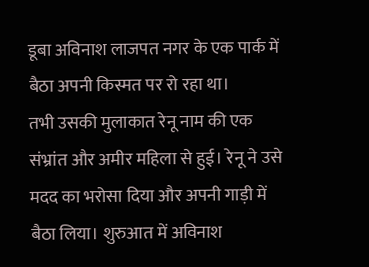डूबा अविनाश लाजपत नगर के एक पार्क में बैठा अपनी किस्मत पर रो रहा था।
तभी उसकी मुलाकात रेनू नाम की एक संभ्रांत और अमीर महिला से हुई। रेनू ने उसे मदद का भरोसा दिया और अपनी गाड़ी में बैठा लिया। शुरुआत में अविनाश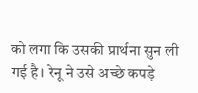को लगा कि उसकी प्रार्थना सुन ली गई है। रेनू ने उसे अच्छे कपड़े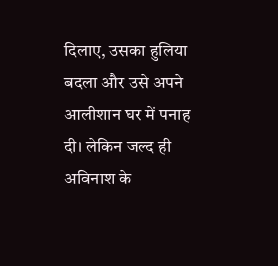दिलाए, उसका हुलिया बदला और उसे अपने आलीशान घर में पनाह दी। लेकिन जल्द ही अविनाश के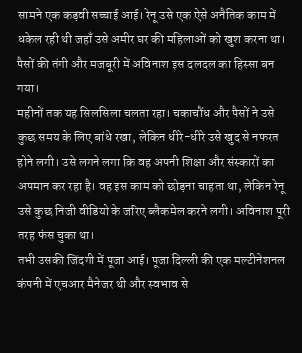सामने एक कड़वी सच्चाई आई। रेनू उसे एक ऐसे अनैतिक काम में धकेल रही थी जहाँ उसे अमीर घर की महिलाओं को खुश करना था। पैसों की तंगी और मजबूरी में अविनाश इस दलदल का हिस्सा बन गया।
महीनों तक यह सिलसिला चलता रहा। चकाचौंध और पैसों ने उसे कुछ समय के लिए बांधे रखा, लेकिन धीरे-धीरे उसे खुद से नफरत होने लगी। उसे लगने लगा कि वह अपनी शिक्षा और संस्कारों का अपमान कर रहा है। वह इस काम को छोड़ना चाहता था, लेकिन रेनू उसे कुछ निजी वीडियो के जरिए ब्लैकमेल करने लगी। अविनाश पूरी तरह फंस चुका था।
तभी उसकी जिंदगी में पूजा आई। पूजा दिल्ली की एक मल्टीनेशनल कंपनी में एचआर मैनेजर थी और स्वभाव से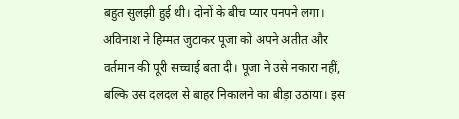बहुत सुलझी हुई थी। दोनों के बीच प्यार पनपने लगा। अविनाश ने हिम्मत जुटाकर पूजा को अपने अतीत और वर्तमान की पूरी सच्चाई बता दी। पूजा ने उसे नकारा नहीं, बल्कि उस दलदल से बाहर निकालने का बीड़ा उठाया। इस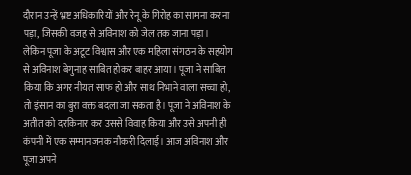दौरान उन्हें भ्रष्ट अधिकारियों और रेनू के गिरोह का सामना करना पड़ा, जिसकी वजह से अविनाश को जेल तक जाना पड़ा।
लेकिन पूजा के अटूट विश्वास और एक महिला संगठन के सहयोग से अविनाश बेगुनाह साबित होकर बाहर आया। पूजा ने साबित किया कि अगर नीयत साफ हो और साथ निभाने वाला सच्चा हो, तो इंसान का बुरा वक्त बदला जा सकता है। पूजा ने अविनाश के अतीत को दरकिनार कर उससे विवाह किया और उसे अपनी ही कंपनी में एक सम्मानजनक नौकरी दिलाई। आज अविनाश और पूजा अपने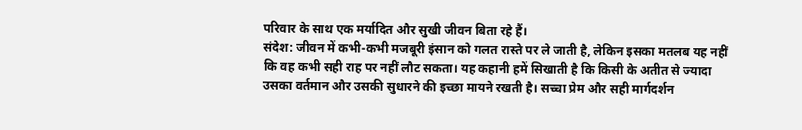परिवार के साथ एक मर्यादित और सुखी जीवन बिता रहे हैं।
संदेश: जीवन में कभी-कभी मजबूरी इंसान को गलत रास्ते पर ले जाती है, लेकिन इसका मतलब यह नहीं कि वह कभी सही राह पर नहीं लौट सकता। यह कहानी हमें सिखाती है कि किसी के अतीत से ज्यादा उसका वर्तमान और उसकी सुधारने की इच्छा मायने रखती है। सच्चा प्रेम और सही मार्गदर्शन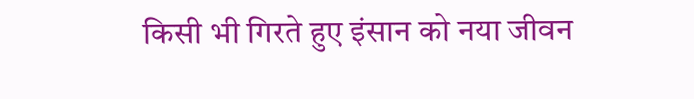किसी भी गिरते हुए इंसान को नया जीवन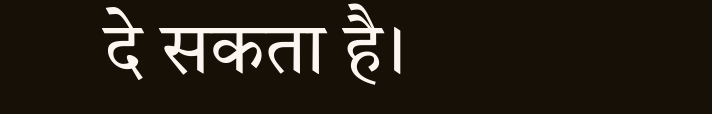दे सकता है।